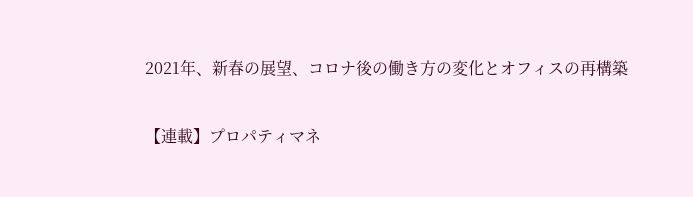2021年、新春の展望、コロナ後の働き方の変化とオフィスの再構築

【連載】プロパティマネ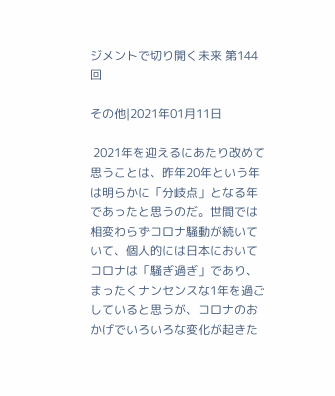ジメントで切り開く未来 第144回

その他|2021年01月11日

 2021年を迎えるにあたり改めて思うことは、昨年20年という年は明らかに「分岐点」となる年であったと思うのだ。世間では相変わらずコロナ騒動が続いていて、個人的には日本においてコロナは「騒ぎ過ぎ」であり、まったくナンセンスな1年を過ごしていると思うが、コロナのおかげでいろいろな変化が起きた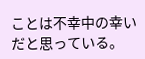ことは不幸中の幸いだと思っている。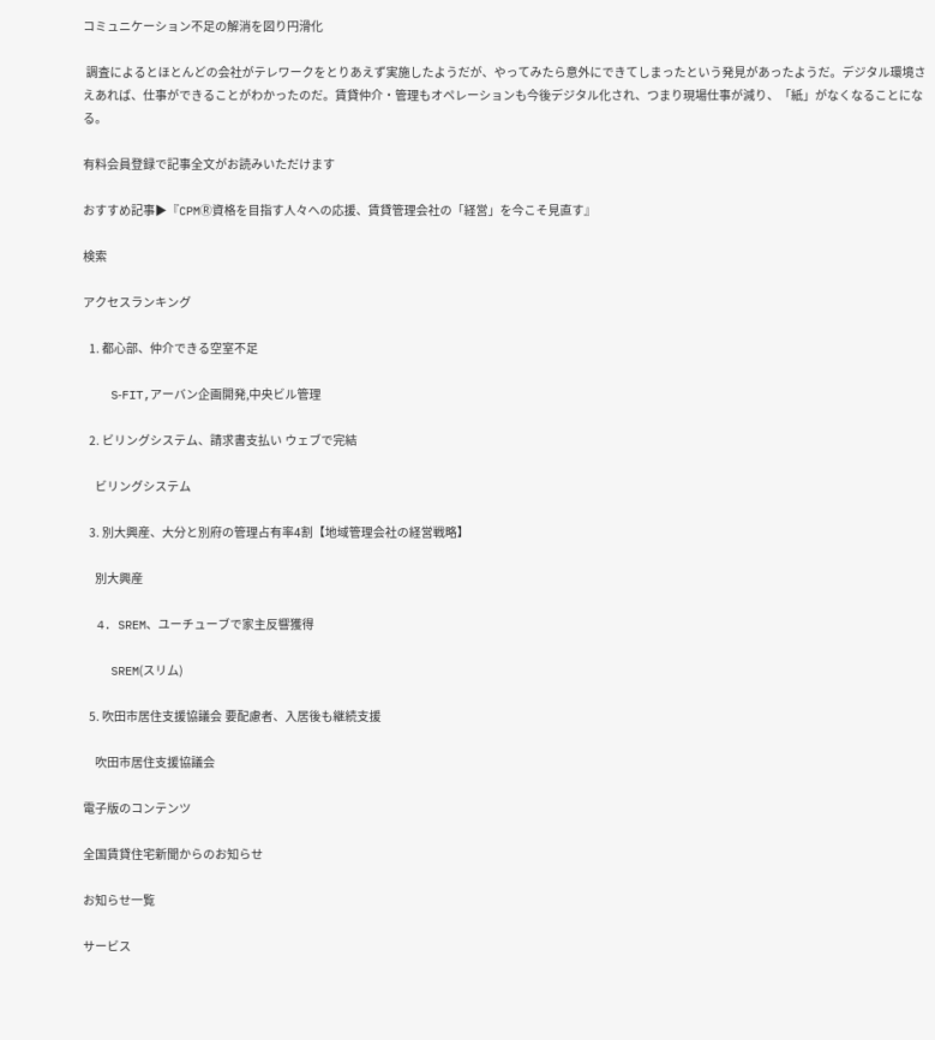コミュニケーション不足の解消を図り円滑化

 調査によるとほとんどの会社がテレワークをとりあえず実施したようだが、やってみたら意外にできてしまったという発見があったようだ。デジタル環境さえあれば、仕事ができることがわかったのだ。賃貸仲介・管理もオペレーションも今後デジタル化され、つまり現場仕事が減り、「紙」がなくなることになる。

有料会員登録で記事全文がお読みいただけます

おすすめ記事▶『CPMⓇ資格を目指す人々への応援、賃貸管理会社の「経営」を今こそ見直す』

検索

アクセスランキング

  1. 都心部、仲介できる空室不足

    S‐FIT,アーバン企画開発,中央ビル管理

  2. ビリングシステム、請求書支払い ウェブで完結

    ビリングシステム

  3. 別大興産、大分と別府の管理占有率4割【地域管理会社の経営戦略】

    別大興産

  4. SREM、ユーチューブで家主反響獲得

    SREM(スリム)

  5. 吹田市居住支援協議会 要配慮者、入居後も継続支援

    吹田市居住支援協議会

電子版のコンテンツ

全国賃貸住宅新聞からのお知らせ

お知らせ一覧

サービス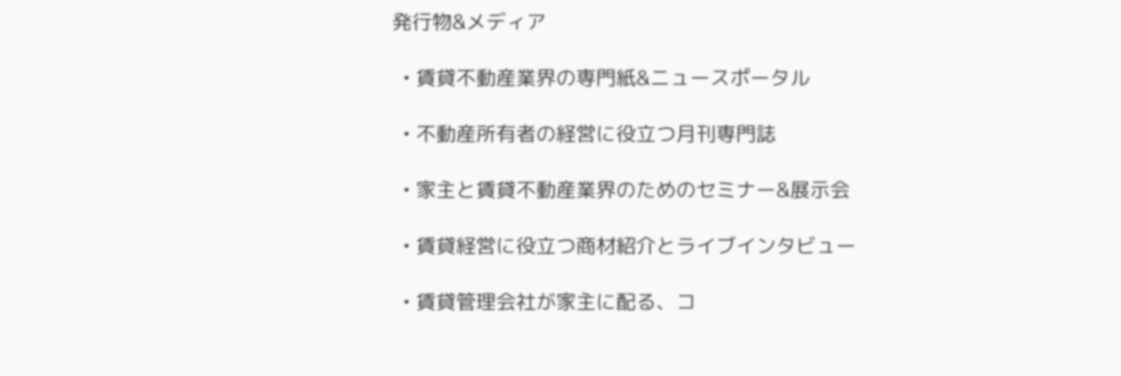発行物&メディア

  • 賃貸不動産業界の専門紙&ニュースポータル

  • 不動産所有者の経営に役立つ月刊専門誌

  • 家主と賃貸不動産業界のためのセミナー&展示会

  • 賃貸経営に役立つ商材紹介とライブインタビュー

  • 賃貸管理会社が家主に配る、コ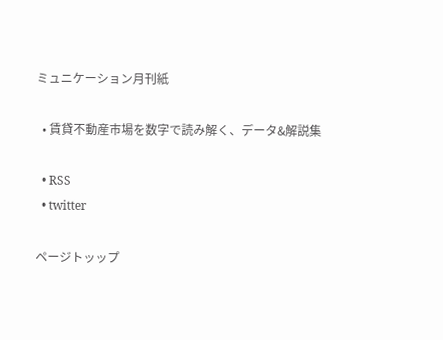ミュニケーション月刊紙

  • 賃貸不動産市場を数字で読み解く、データ&解説集

  • RSS
  • twitter

ページトッップ